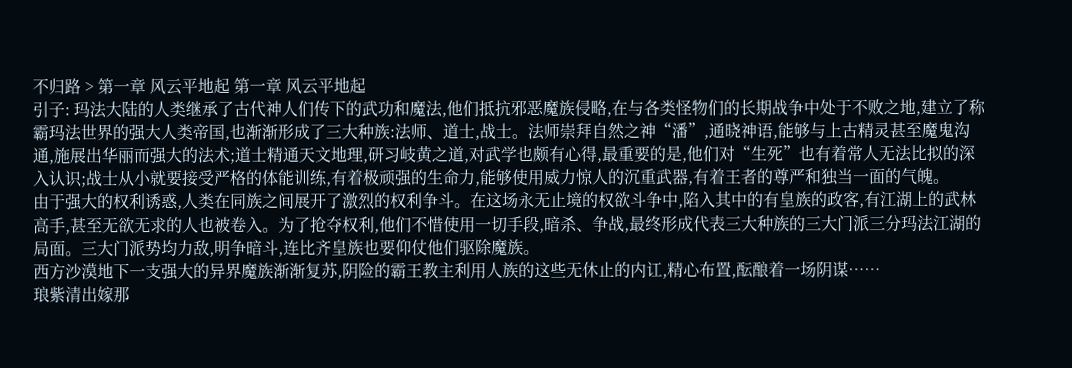不归路 > 第一章 风云平地起 第一章 风云平地起
引子: 玛法大陆的人类继承了古代神人们传下的武功和魔法,他们抵抗邪恶魔族侵略,在与各类怪物们的长期战争中处于不败之地,建立了称霸玛法世界的强大人类帝国,也渐渐形成了三大种族:法师、道士,战士。法师崇拜自然之神“潘”,通晓神语,能够与上古精灵甚至魔鬼沟通,施展出华丽而强大的法术;道士精通天文地理,研习岐黄之道,对武学也颇有心得,最重要的是,他们对“生死”也有着常人无法比拟的深入认识;战士从小就要接受严格的体能训练,有着极顽强的生命力,能够使用威力惊人的沉重武器,有着王者的尊严和独当一面的气魄。
由于强大的权利诱惑,人类在同族之间展开了激烈的权利争斗。在这场永无止境的权欲斗争中,陷入其中的有皇族的政客,有江湖上的武林高手,甚至无欲无求的人也被卷入。为了抢夺权利,他们不惜使用一切手段,暗杀、争战,最终形成代表三大种族的三大门派三分玛法江湖的局面。三大门派势均力敌,明争暗斗,连比齐皇族也要仰仗他们驱除魔族。
西方沙漠地下一支强大的异界魔族渐渐复苏,阴险的霸王教主利用人族的这些无休止的内讧,精心布置,酝酿着一场阴谋……
琅紫清出嫁那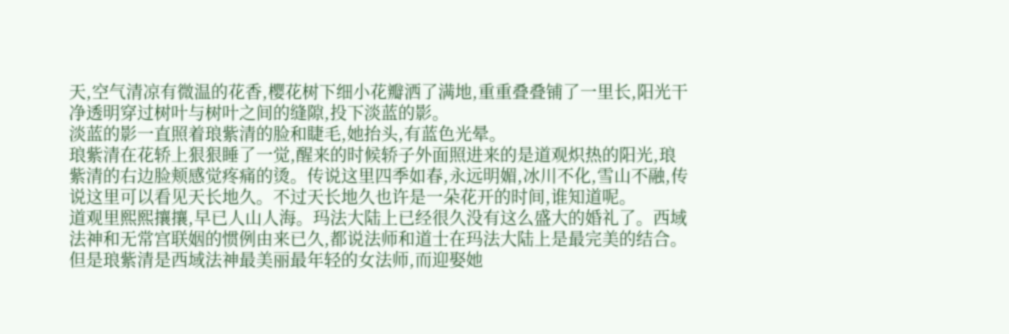天,空气清凉有微温的花香,樱花树下细小花瓣洒了满地,重重叠叠铺了一里长,阳光干净透明穿过树叶与树叶之间的缝隙,投下淡蓝的影。
淡蓝的影一直照着琅紫清的脸和睫毛,她抬头,有蓝色光晕。
琅紫清在花轿上狠狠睡了一觉,醒来的时候轿子外面照进来的是道观炽热的阳光,琅紫清的右边脸颊感觉疼痛的烫。传说这里四季如春,永远明媚,冰川不化,雪山不融,传说这里可以看见天长地久。不过天长地久也许是一朵花开的时间,谁知道呢。
道观里熙熙攘攘,早已人山人海。玛法大陆上已经很久没有这么盛大的婚礼了。西域法神和无常宫联姻的惯例由来已久,都说法师和道士在玛法大陆上是最完美的结合。但是琅紫清是西域法神最美丽最年轻的女法师,而迎娶她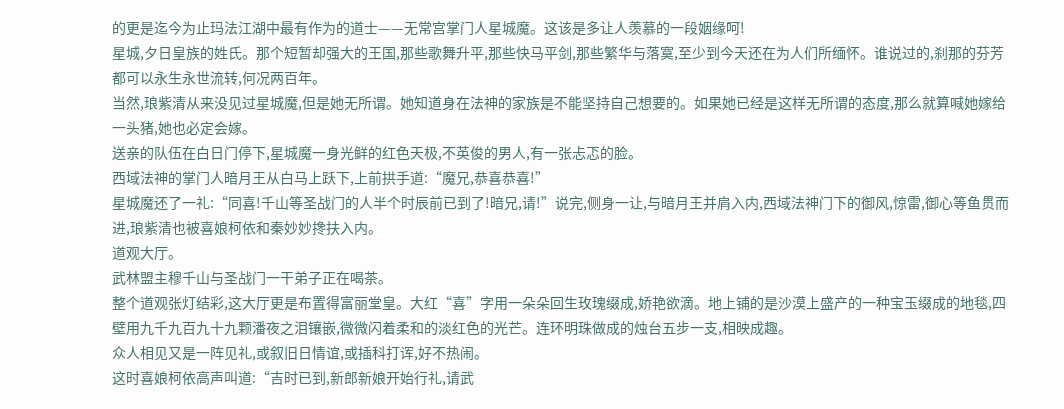的更是迄今为止玛法江湖中最有作为的道士——无常宫掌门人星城魔。这该是多让人羡慕的一段姻缘呵!
星城,夕日皇族的姓氏。那个短暂却强大的王国,那些歌舞升平,那些快马平剑,那些繁华与落寞,至少到今天还在为人们所缅怀。谁说过的,刹那的芬芳都可以永生永世流转,何况两百年。
当然,琅紫清从来没见过星城魔,但是她无所谓。她知道身在法神的家族是不能坚持自己想要的。如果她已经是这样无所谓的态度,那么就算喊她嫁给一头猪,她也必定会嫁。
送亲的队伍在白日门停下,星城魔一身光鲜的红色天极,不英俊的男人,有一张忐忑的脸。
西域法神的掌门人暗月王从白马上跃下,上前拱手道:“魔兄,恭喜恭喜!”
星城魔还了一礼:“同喜!千山等圣战门的人半个时辰前已到了!暗兄,请!”说完,侧身一让,与暗月王并肩入内,西域法神门下的御风,惊雷,御心等鱼贯而进,琅紫清也被喜娘柯依和秦妙妙搀扶入内。
道观大厅。
武林盟主穆千山与圣战门一干弟子正在喝茶。
整个道观张灯结彩,这大厅更是布置得富丽堂皇。大红“喜”字用一朵朵回生玫瑰缀成,娇艳欲滴。地上铺的是沙漠上盛产的一种宝玉缀成的地毯,四壁用九千九百九十九颗潘夜之泪镶嵌,微微闪着柔和的淡红色的光芒。连环明珠做成的烛台五步一支,相映成趣。
众人相见又是一阵见礼,或叙旧日情谊,或插科打诨,好不热闹。
这时喜娘柯依高声叫道:“吉时已到,新郎新娘开始行礼,请武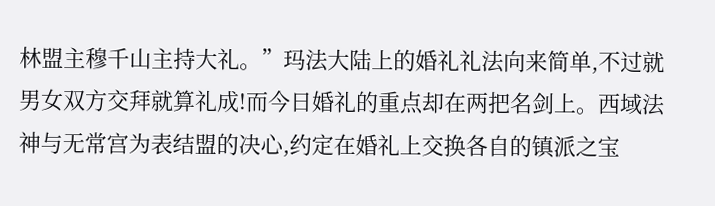林盟主穆千山主持大礼。”玛法大陆上的婚礼礼法向来简单,不过就男女双方交拜就算礼成!而今日婚礼的重点却在两把名剑上。西域法神与无常宫为表结盟的决心,约定在婚礼上交换各自的镇派之宝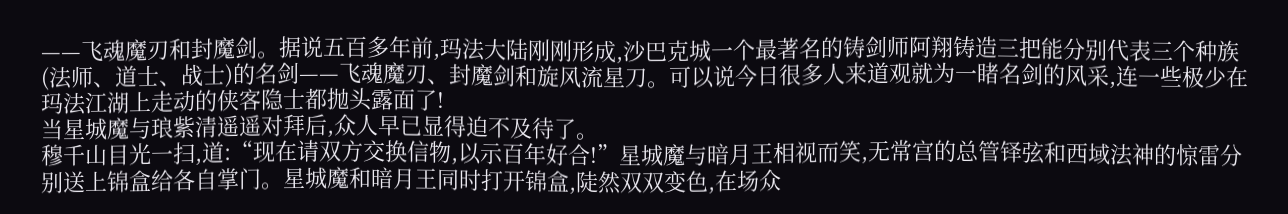——飞魂魔刃和封魔剑。据说五百多年前,玛法大陆刚刚形成,沙巴克城一个最著名的铸剑师阿翔铸造三把能分别代表三个种族(法师、道士、战士)的名剑——飞魂魔刃、封魔剑和旋风流星刀。可以说今日很多人来道观就为一睹名剑的风采,连一些极少在玛法江湖上走动的侠客隐士都抛头露面了!
当星城魔与琅紫清遥遥对拜后,众人早已显得迫不及待了。
穆千山目光一扫,道:“现在请双方交换信物,以示百年好合!”星城魔与暗月王相视而笑,无常宫的总管铎弦和西域法神的惊雷分别送上锦盒给各自掌门。星城魔和暗月王同时打开锦盒,陡然双双变色,在场众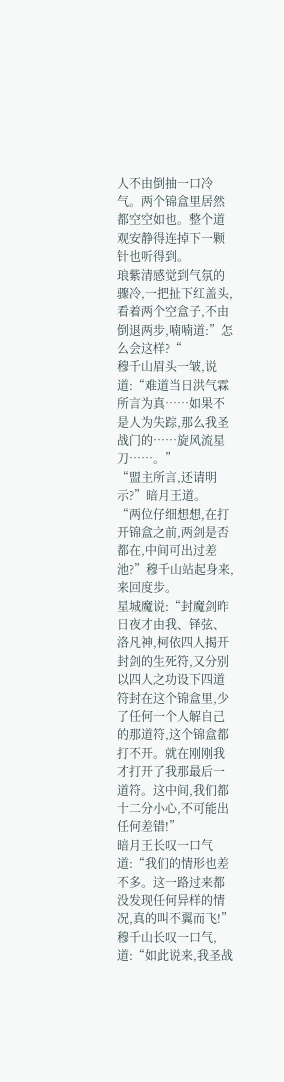人不由倒抽一口冷气。两个锦盒里居然都空空如也。整个道观安静得连掉下一颗针也听得到。
琅紫清感觉到气氛的骤冷,一把扯下红盖头,看着两个空盒子,不由倒退两步,喃喃道:”怎么会这样?“
穆千山眉头一皱,说道:“难道当日洪气霖所言为真……如果不是人为失踪,那么我圣战门的……旋风流星刀……。”
“盟主所言,还请明示?”暗月王道。
“两位仔细想想,在打开锦盒之前,两剑是否都在,中间可出过差池?”穆千山站起身来,来回度步。
星城魔说:“封魔剑昨日夜才由我、铎弦、洛凡神,柯依四人揭开封剑的生死符,又分别以四人之功设下四道符封在这个锦盒里,少了任何一个人解自己的那道符,这个锦盒都打不开。就在刚刚我才打开了我那最后一道符。这中间,我们都十二分小心,不可能出任何差错!”
暗月王长叹一口气道:“我们的情形也差不多。这一路过来都没发现任何异样的情况,真的叫不翼而飞!”
穆千山长叹一口气,道:“如此说来,我圣战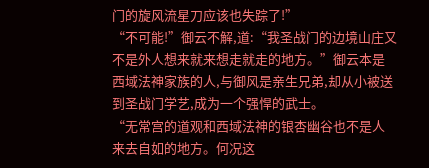门的旋风流星刀应该也失踪了!”
“不可能!”御云不解,道:“我圣战门的边境山庄又不是外人想来就来想走就走的地方。”御云本是西域法神家族的人,与御风是亲生兄弟,却从小被送到圣战门学艺,成为一个强悍的武士。
“无常宫的道观和西域法神的银杏幽谷也不是人来去自如的地方。何况这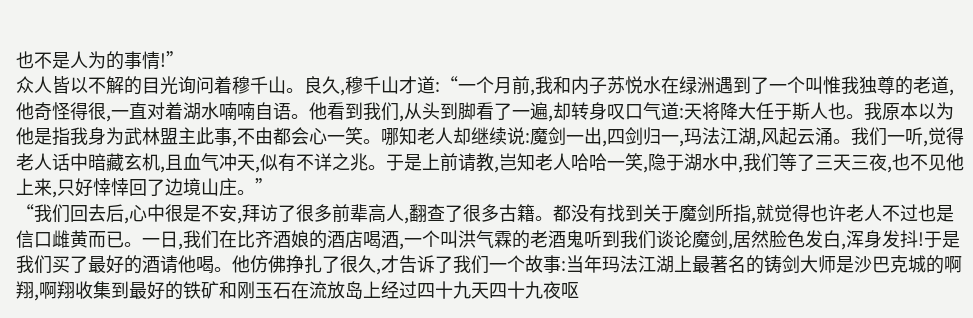也不是人为的事情!”
众人皆以不解的目光询问着穆千山。良久,穆千山才道:“一个月前,我和内子苏悦水在绿洲遇到了一个叫惟我独尊的老道,他奇怪得很,一直对着湖水喃喃自语。他看到我们,从头到脚看了一遍,却转身叹口气道:天将降大任于斯人也。我原本以为他是指我身为武林盟主此事,不由都会心一笑。哪知老人却继续说:魔剑一出,四剑归一,玛法江湖,风起云涌。我们一听,觉得老人话中暗藏玄机,且血气冲天,似有不详之兆。于是上前请教,岂知老人哈哈一笑,隐于湖水中,我们等了三天三夜,也不见他上来,只好悻悻回了边境山庄。”
“我们回去后,心中很是不安,拜访了很多前辈高人,翻查了很多古籍。都没有找到关于魔剑所指,就觉得也许老人不过也是信口雌黄而已。一日,我们在比齐酒娘的酒店喝酒,一个叫洪气霖的老酒鬼听到我们谈论魔剑,居然脸色发白,浑身发抖!于是我们买了最好的酒请他喝。他仿佛挣扎了很久,才告诉了我们一个故事:当年玛法江湖上最著名的铸剑大师是沙巴克城的啊翔,啊翔收集到最好的铁矿和刚玉石在流放岛上经过四十九天四十九夜呕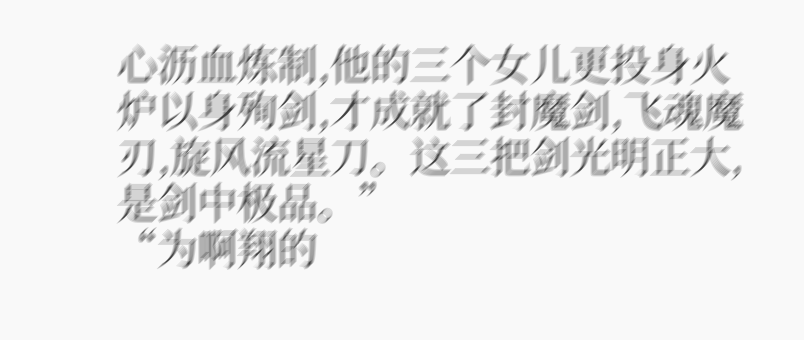心沥血炼制,他的三个女儿更投身火炉以身殉剑,才成就了封魔剑,飞魂魔刃,旋风流星刀。这三把剑光明正大,是剑中极品。”
“为啊翔的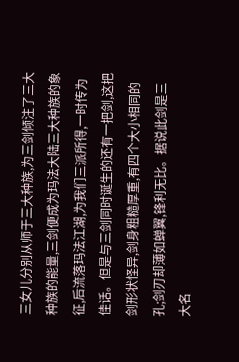三女儿分别从师于三大种族,为三剑倾注了三大种族的能量,三剑便成为玛法大陆三大种族的象征,后流落玛法江湖,为我们三派所得,一时传为佳话。但是与三剑同时诞生的还有一把剑,这把剑形状怪异,剑身粗糙厚重,有四个大小相同的孔;剑刃却薄如蝉翼,锋利无比。据说此剑是三大名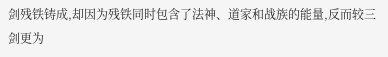剑残铁铸成,却因为残铁同时包含了法神、道家和战族的能量,反而较三剑更为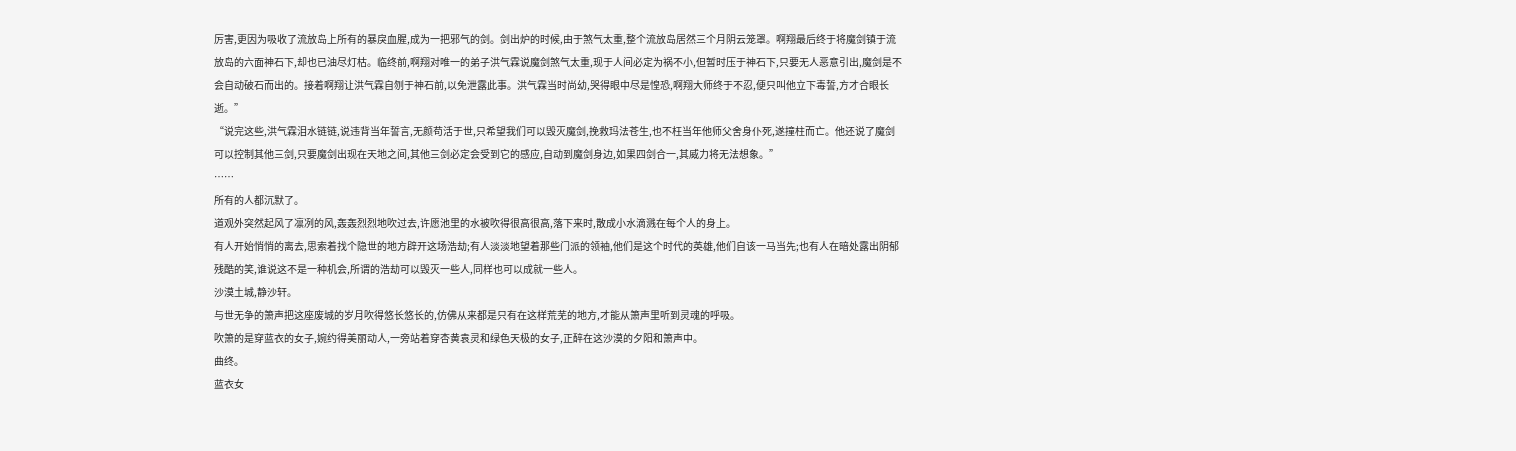厉害,更因为吸收了流放岛上所有的暴戾血腥,成为一把邪气的剑。剑出炉的时候,由于煞气太重,整个流放岛居然三个月阴云笼罩。啊翔最后终于将魔剑镇于流放岛的六面神石下,却也已油尽灯枯。临终前,啊翔对唯一的弟子洪气霖说魔剑煞气太重,现于人间必定为祸不小,但暂时压于神石下,只要无人恶意引出,魔剑是不会自动破石而出的。接着啊翔让洪气霖自刎于神石前,以免泄露此事。洪气霖当时尚幼,哭得眼中尽是惶恐,啊翔大师终于不忍,便只叫他立下毒誓,方才合眼长逝。”
“说完这些,洪气霖泪水链链,说违背当年誓言,无颜苟活于世,只希望我们可以毁灭魔剑,挽救玛法苍生,也不枉当年他师父舍身仆死,遂撞柱而亡。他还说了魔剑可以控制其他三剑,只要魔剑出现在天地之间,其他三剑必定会受到它的感应,自动到魔剑身边,如果四剑合一,其威力将无法想象。”
……
所有的人都沉默了。
道观外突然起风了凛冽的风,轰轰烈烈地吹过去,许愿池里的水被吹得很高很高,落下来时,散成小水滴溅在每个人的身上。
有人开始悄悄的离去,思索着找个隐世的地方辟开这场浩劫;有人淡淡地望着那些门派的领袖,他们是这个时代的英雄,他们自该一马当先;也有人在暗处露出阴郁残酷的笑,谁说这不是一种机会,所谓的浩劫可以毁灭一些人,同样也可以成就一些人。
沙漠土城,静沙轩。
与世无争的箫声把这座废城的岁月吹得悠长悠长的,仿佛从来都是只有在这样荒芜的地方,才能从箫声里听到灵魂的呼吸。
吹箫的是穿蓝衣的女子,婉约得美丽动人,一旁站着穿杏黄袁灵和绿色天极的女子,正醉在这沙漠的夕阳和箫声中。
曲终。
蓝衣女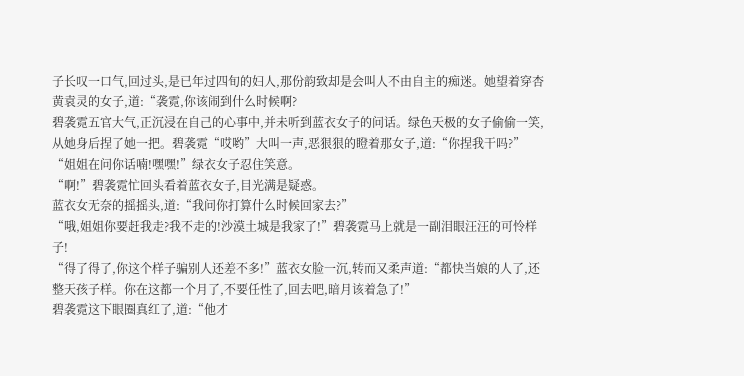子长叹一口气,回过头,是已年过四旬的妇人,那份韵致却是会叫人不由自主的痴迷。她望着穿杏黄袁灵的女子,道:“袭霓,你该闹到什么时候啊?
碧袭霓五官大气,正沉浸在自己的心事中,并未听到蓝衣女子的问话。绿色天极的女子偷偷一笑,从她身后捏了她一把。碧袭霓“哎哟”大叫一声,恶狠狠的瞪着那女子,道:“你捏我干吗?”
“姐姐在问你话喃!嘿嘿!”绿衣女子忍住笑意。
“啊!”碧袭霓忙回头看着蓝衣女子,目光满是疑惑。
蓝衣女无奈的摇摇头,道:“我问你打算什么时候回家去?”
“哦,姐姐你要赶我走?我不走的!沙漠土城是我家了!”碧袭霓马上就是一副泪眼汪汪的可怜样子!
“得了得了,你这个样子骗别人还差不多!”蓝衣女脸一沉,转而又柔声道:“都快当娘的人了,还整天孩子样。你在这都一个月了,不要任性了,回去吧,暗月该着急了!”
碧袭霓这下眼圈真红了,道:“他才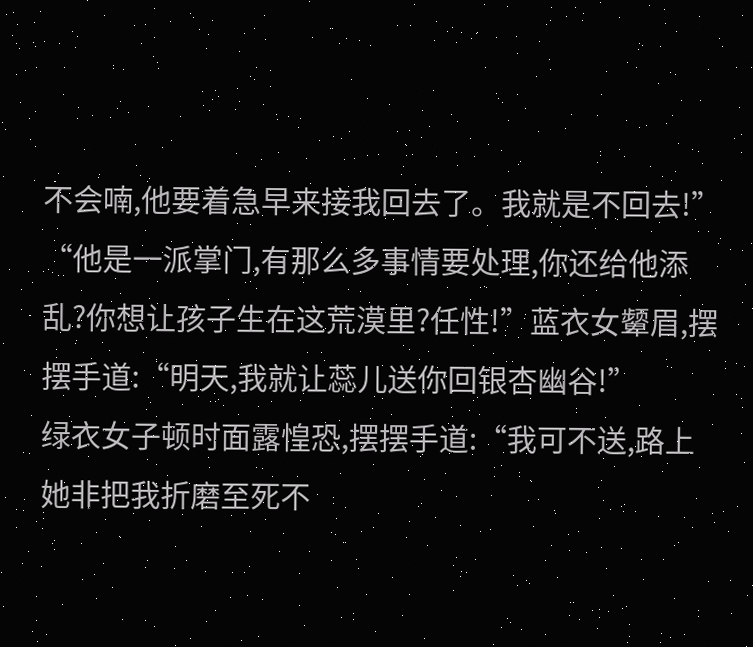不会喃,他要着急早来接我回去了。我就是不回去!”
“他是一派掌门,有那么多事情要处理,你还给他添乱?你想让孩子生在这荒漠里?任性!”蓝衣女颦眉,摆摆手道:“明天,我就让蕊儿送你回银杏幽谷!”
绿衣女子顿时面露惶恐,摆摆手道:“我可不送,路上她非把我折磨至死不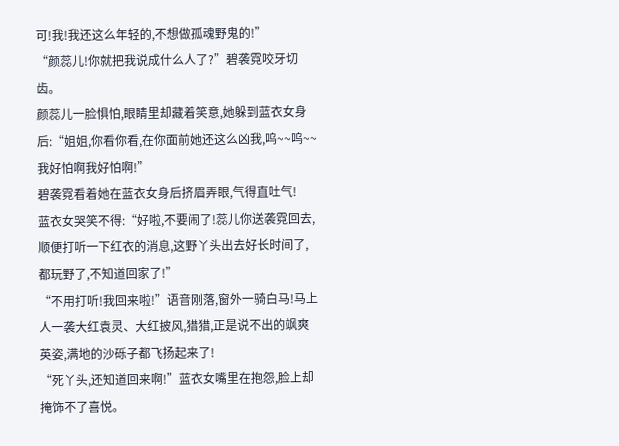可!我!我还这么年轻的,不想做孤魂野鬼的!”
“颜蕊儿!你就把我说成什么人了?”碧袭霓咬牙切齿。
颜蕊儿一脸惧怕,眼睛里却藏着笑意,她躲到蓝衣女身后:“姐姐,你看你看,在你面前她还这么凶我,呜~~呜~~我好怕啊我好怕啊!”
碧袭霓看着她在蓝衣女身后挤眉弄眼,气得直吐气!
蓝衣女哭笑不得:“好啦,不要闹了!蕊儿你送袭霓回去,顺便打听一下红衣的消息,这野丫头出去好长时间了,都玩野了,不知道回家了!”
“不用打听!我回来啦!”语音刚落,窗外一骑白马!马上人一袭大红袁灵、大红披风,猎猎,正是说不出的飒爽英姿,满地的沙砾子都飞扬起来了!
“死丫头,还知道回来啊!”蓝衣女嘴里在抱怨,脸上却掩饰不了喜悦。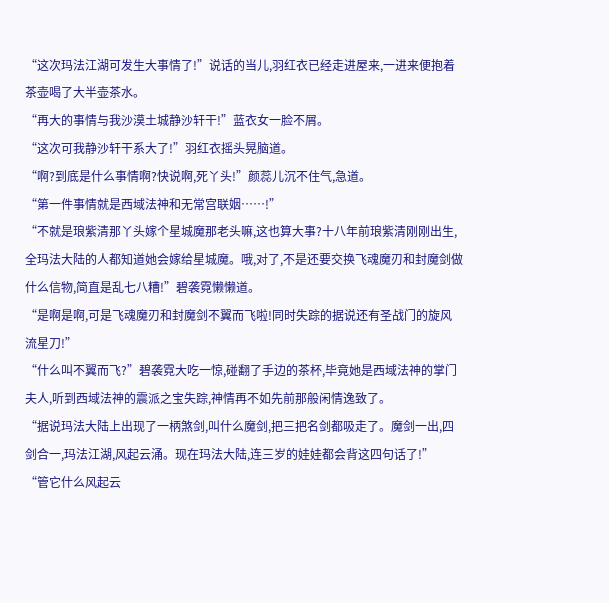“这次玛法江湖可发生大事情了!”说话的当儿,羽红衣已经走进屋来,一进来便抱着茶壶喝了大半壶茶水。
“再大的事情与我沙漠土城静沙轩干!”蓝衣女一脸不屑。
“这次可我静沙轩干系大了!”羽红衣摇头晃脑道。
“啊?到底是什么事情啊?快说啊,死丫头!”颜蕊儿沉不住气,急道。
“第一件事情就是西域法神和无常宫联姻……!”
“不就是琅紫清那丫头嫁个星城魔那老头嘛,这也算大事?十八年前琅紫清刚刚出生,全玛法大陆的人都知道她会嫁给星城魔。哦,对了,不是还要交换飞魂魔刃和封魔剑做什么信物,简直是乱七八糟!”碧袭霓懒懒道。
“是啊是啊,可是飞魂魔刃和封魔剑不翼而飞啦!同时失踪的据说还有圣战门的旋风流星刀!”
“什么叫不翼而飞?”碧袭霓大吃一惊,碰翻了手边的茶杯,毕竟她是西域法神的掌门夫人,听到西域法神的震派之宝失踪,神情再不如先前那般闲情逸致了。
“据说玛法大陆上出现了一柄煞剑,叫什么魔剑,把三把名剑都吸走了。魔剑一出,四剑合一,玛法江湖,风起云涌。现在玛法大陆,连三岁的娃娃都会背这四句话了!”
“管它什么风起云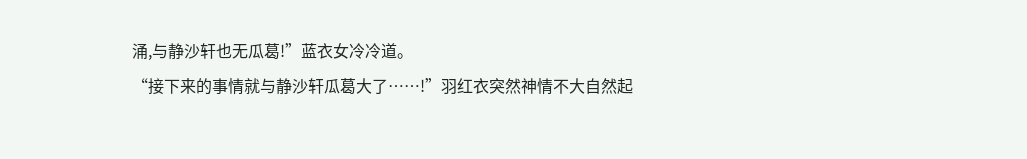涌,与静沙轩也无瓜葛!”蓝衣女冷冷道。
“接下来的事情就与静沙轩瓜葛大了……!”羽红衣突然神情不大自然起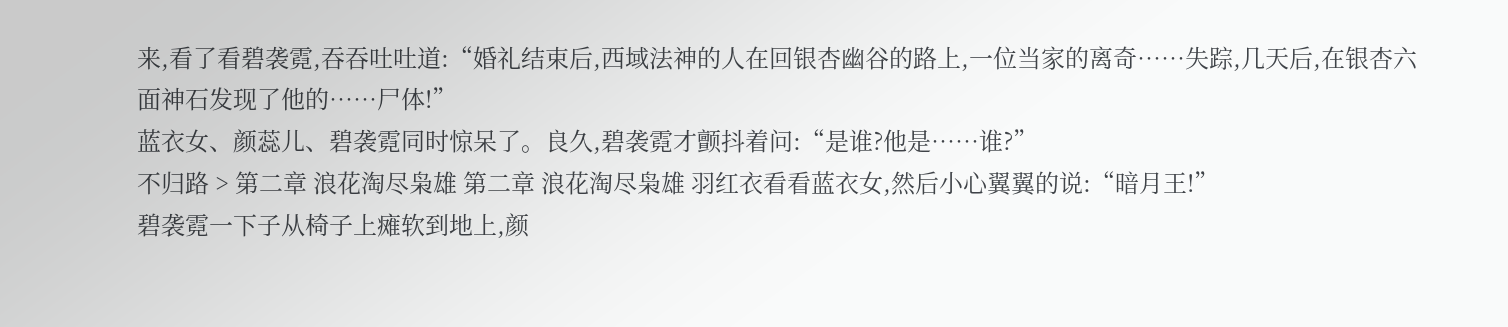来,看了看碧袭霓,吞吞吐吐道:“婚礼结束后,西域法神的人在回银杏幽谷的路上,一位当家的离奇……失踪,几天后,在银杏六面神石发现了他的……尸体!”
蓝衣女、颜蕊儿、碧袭霓同时惊呆了。良久,碧袭霓才颤抖着问:“是谁?他是……谁?”
不归路 > 第二章 浪花淘尽枭雄 第二章 浪花淘尽枭雄 羽红衣看看蓝衣女,然后小心翼翼的说:“暗月王!”
碧袭霓一下子从椅子上瘫软到地上,颜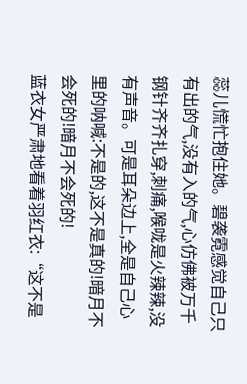蕊儿慌忙抱住她。碧袭霓感觉自己只有出的气,没有入的气,心仿佛被万千钢针齐齐扎穿,刺痛,喉咙是火辣辣,没有声音。可是耳朵边上,全是自己心里的呐喊:不是的,这不是真的!暗月不会死的!暗月不会死的!
蓝衣女严肃地看着羽红衣:“这不是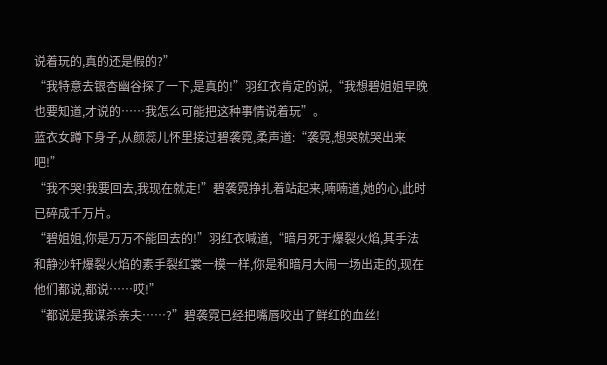说着玩的,真的还是假的?”
“我特意去银杏幽谷探了一下,是真的!”羽红衣肯定的说,“我想碧姐姐早晚也要知道,才说的……我怎么可能把这种事情说着玩”。
蓝衣女蹲下身子,从颜蕊儿怀里接过碧袭霓,柔声道:“袭霓,想哭就哭出来吧!”
“我不哭!我要回去,我现在就走!”碧袭霓挣扎着站起来,喃喃道,她的心,此时已碎成千万片。
“碧姐姐,你是万万不能回去的!”羽红衣喊道,“暗月死于爆裂火焰,其手法和静沙轩爆裂火焰的素手裂红裳一模一样,你是和暗月大闹一场出走的,现在他们都说,都说……哎!”
“都说是我谋杀亲夫……?”碧袭霓已经把嘴唇咬出了鲜红的血丝!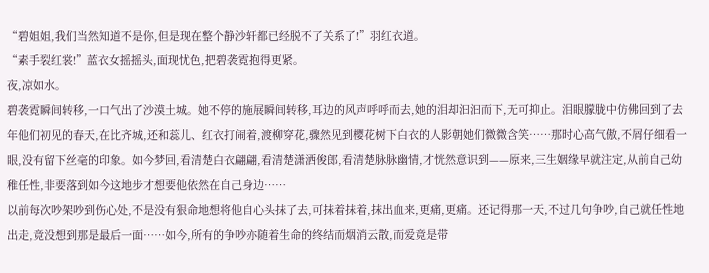“碧姐姐,我们当然知道不是你,但是现在整个静沙轩都已经脱不了关系了!”羽红衣道。
“素手裂红裳!”蓝衣女摇摇头,面现忧色,把碧袭霓抱得更紧。
夜,凉如水。
碧袭霓瞬间转移,一口气出了沙漠土城。她不停的施展瞬间转移,耳边的风声呼呼而去,她的泪却汩汩而下,无可抑止。泪眼朦胧中仿佛回到了去年他们初见的春天,在比齐城,还和蕊儿、红衣打闹着,渡柳穿花,骤然见到樱花树下白衣的人影朝她们微微含笑……那时心高气傲,不屑仔细看一眼,没有留下丝毫的印象。如今梦回,看清楚白衣翩翩,看清楚潇洒俊郎,看清楚脉脉幽情,才恍然意识到——原来,三生姻缘早就注定,从前自己幼稚任性,非要落到如今这地步才想要他依然在自己身边……
以前每次吵架吵到伤心处,不是没有狠命地想将他自心头抹了去,可抹着抹着,抹出血来,更痛,更痛。还记得那一天,不过几句争吵,自己就任性地出走,竟没想到那是最后一面……如今,所有的争吵亦随着生命的终结而烟消云散,而爱竟是带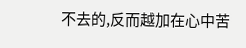不去的,反而越加在心中苦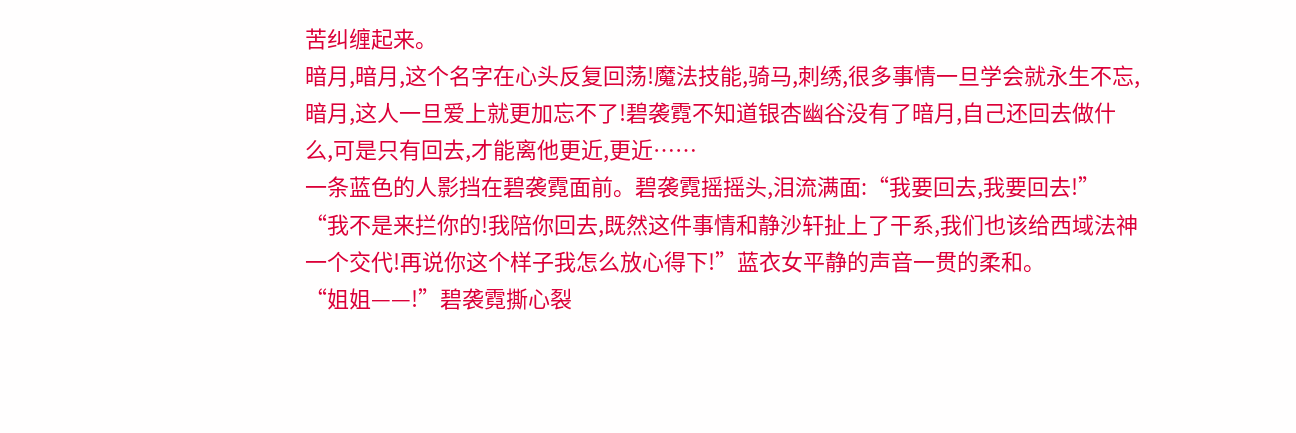苦纠缠起来。
暗月,暗月,这个名字在心头反复回荡!魔法技能,骑马,刺绣,很多事情一旦学会就永生不忘,暗月,这人一旦爱上就更加忘不了!碧袭霓不知道银杏幽谷没有了暗月,自己还回去做什么,可是只有回去,才能离他更近,更近……
一条蓝色的人影挡在碧袭霓面前。碧袭霓摇摇头,泪流满面:“我要回去,我要回去!”
“我不是来拦你的!我陪你回去,既然这件事情和静沙轩扯上了干系,我们也该给西域法神一个交代!再说你这个样子我怎么放心得下!”蓝衣女平静的声音一贯的柔和。
“姐姐——!”碧袭霓撕心裂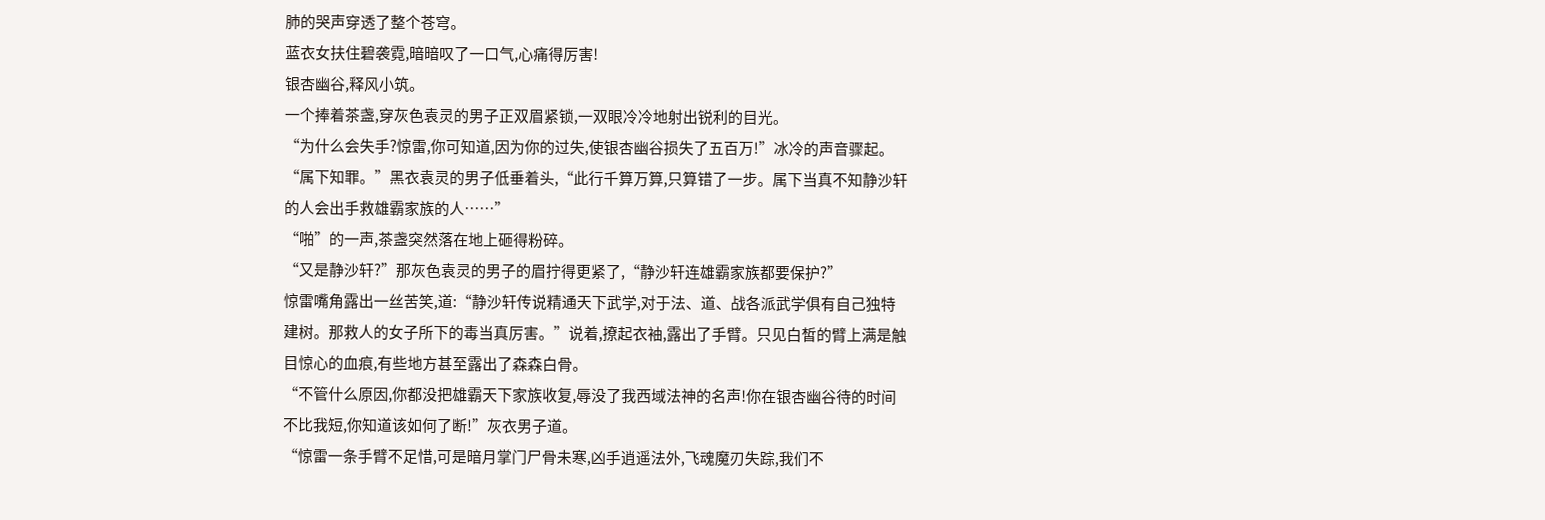肺的哭声穿透了整个苍穹。
蓝衣女扶住碧袭霓,暗暗叹了一口气,心痛得厉害!
银杏幽谷,释风小筑。
一个捧着茶盏,穿灰色袁灵的男子正双眉紧锁,一双眼冷冷地射出锐利的目光。
“为什么会失手?惊雷,你可知道,因为你的过失,使银杏幽谷损失了五百万!”冰冷的声音骤起。
“属下知罪。”黑衣袁灵的男子低垂着头,“此行千算万算,只算错了一步。属下当真不知静沙轩的人会出手救雄霸家族的人……”
“啪”的一声,茶盏突然落在地上砸得粉碎。
“又是静沙轩?”那灰色袁灵的男子的眉拧得更紧了,“静沙轩连雄霸家族都要保护?”
惊雷嘴角露出一丝苦笑,道:“静沙轩传说精通天下武学,对于法、道、战各派武学俱有自己独特建树。那救人的女子所下的毒当真厉害。”说着,撩起衣袖,露出了手臂。只见白皙的臂上满是触目惊心的血痕,有些地方甚至露出了森森白骨。
“不管什么原因,你都没把雄霸天下家族收复,辱没了我西域法神的名声!你在银杏幽谷待的时间不比我短,你知道该如何了断!”灰衣男子道。
“惊雷一条手臂不足惜,可是暗月掌门尸骨未寒,凶手逍遥法外,飞魂魔刃失踪,我们不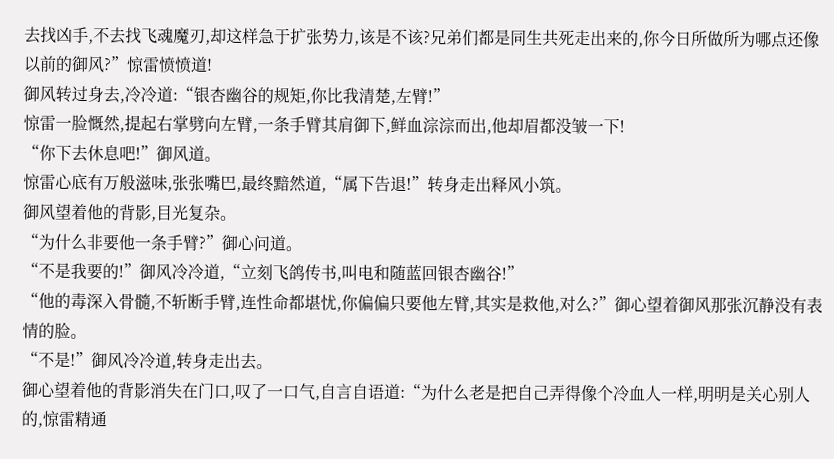去找凶手,不去找飞魂魔刃,却这样急于扩张势力,该是不该?兄弟们都是同生共死走出来的,你今日所做所为哪点还像以前的御风?”惊雷愤愤道!
御风转过身去,冷冷道:“银杏幽谷的规矩,你比我清楚,左臂!”
惊雷一脸慨然,提起右掌劈向左臂,一条手臂其肩御下,鲜血淙淙而出,他却眉都没皱一下!
“你下去休息吧!”御风道。
惊雷心底有万般滋味,张张嘴巴,最终黯然道,“属下告退!”转身走出释风小筑。
御风望着他的背影,目光复杂。
“为什么非要他一条手臂?”御心问道。
“不是我要的!”御风冷冷道,“立刻飞鸽传书,叫电和随蓝回银杏幽谷!”
“他的毒深入骨髓,不斩断手臂,连性命都堪忧,你偏偏只要他左臂,其实是救他,对么?”御心望着御风那张沉静没有表情的脸。
“不是!”御风冷冷道,转身走出去。
御心望着他的背影消失在门口,叹了一口气,自言自语道:“为什么老是把自己弄得像个冷血人一样,明明是关心别人的,惊雷精通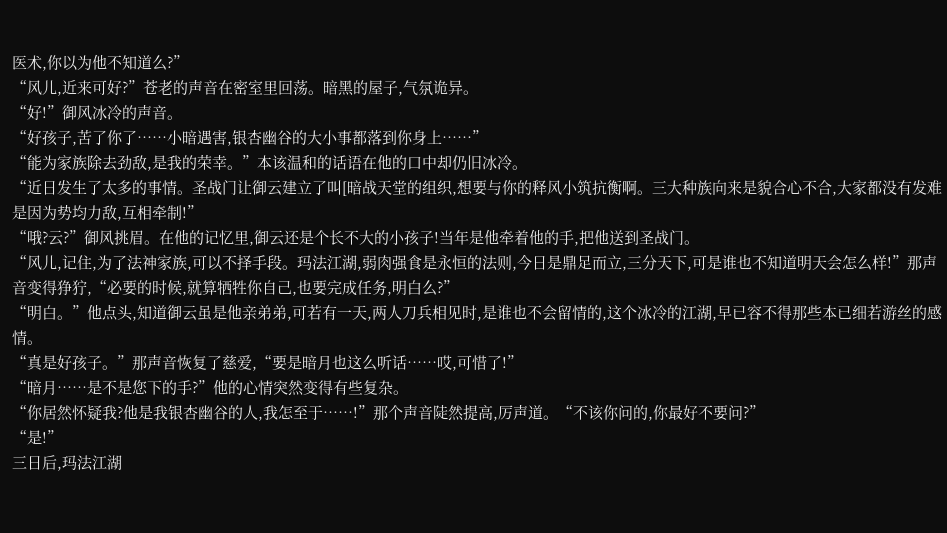医术,你以为他不知道么?”
“风儿,近来可好?”苍老的声音在密室里回荡。暗黑的屋子,气氛诡异。
“好!”御风冰冷的声音。
“好孩子,苦了你了……小暗遇害,银杏幽谷的大小事都落到你身上……”
“能为家族除去劲敌,是我的荣幸。”本该温和的话语在他的口中却仍旧冰冷。
“近日发生了太多的事情。圣战门让御云建立了叫[暗战天堂的组织,想要与你的释风小筑抗衡啊。三大种族向来是貌合心不合,大家都没有发难是因为势均力敌,互相牵制!”
“哦?云?”御风挑眉。在他的记忆里,御云还是个长不大的小孩子!当年是他牵着他的手,把他送到圣战门。
“风儿,记住,为了法神家族,可以不择手段。玛法江湖,弱肉强食是永恒的法则,今日是鼎足而立,三分天下,可是谁也不知道明天会怎么样!”那声音变得狰狞,“必要的时候,就算牺牲你自己,也要完成任务,明白么?”
“明白。”他点头,知道御云虽是他亲弟弟,可若有一天,两人刀兵相见时,是谁也不会留情的,这个冰冷的江湖,早已容不得那些本已细若游丝的感情。
“真是好孩子。”那声音恢复了慈爱,“要是暗月也这么听话……哎,可惜了!”
“暗月……是不是您下的手?”他的心情突然变得有些复杂。
“你居然怀疑我?他是我银杏幽谷的人,我怎至于……!”那个声音陡然提高,厉声道。“不该你问的,你最好不要问?”
“是!”
三日后,玛法江湖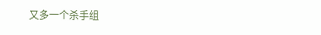又多一个杀手组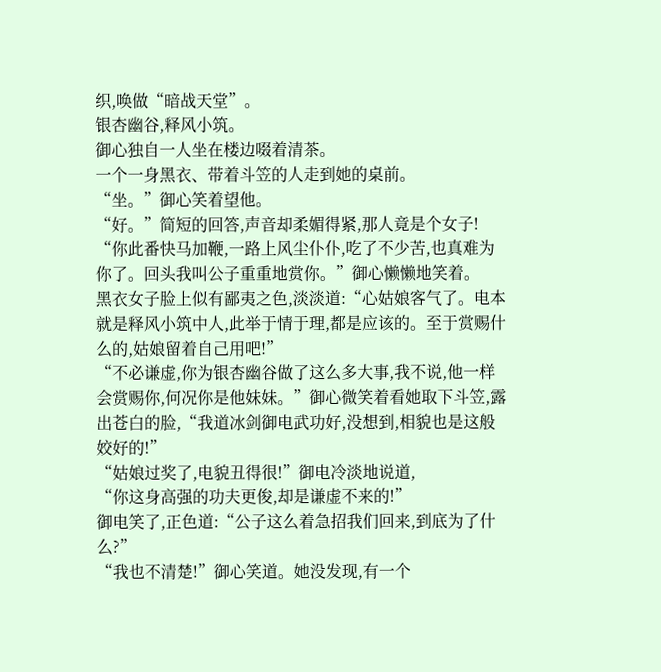织,唤做“暗战天堂”。
银杏幽谷,释风小筑。
御心独自一人坐在楼边啜着清茶。
一个一身黑衣、带着斗笠的人走到她的桌前。
“坐。”御心笑着望他。
“好。”简短的回答,声音却柔媚得紧,那人竟是个女子!
“你此番快马加鞭,一路上风尘仆仆,吃了不少苦,也真难为你了。回头我叫公子重重地赏你。”御心懒懒地笑着。
黑衣女子脸上似有鄙夷之色,淡淡道:“心姑娘客气了。电本就是释风小筑中人,此举于情于理,都是应该的。至于赏赐什么的,姑娘留着自己用吧!”
“不必谦虚,你为银杏幽谷做了这么多大事,我不说,他一样会赏赐你,何况你是他妹妹。”御心微笑着看她取下斗笠,露出苍白的脸,“我道冰剑御电武功好,没想到,相貌也是这般姣好的!”
“姑娘过奖了,电貌丑得很!”御电冷淡地说道,
“你这身高强的功夫更俊,却是谦虚不来的!”
御电笑了,正色道:“公子这么着急招我们回来,到底为了什么?”
“我也不清楚!”御心笑道。她没发现,有一个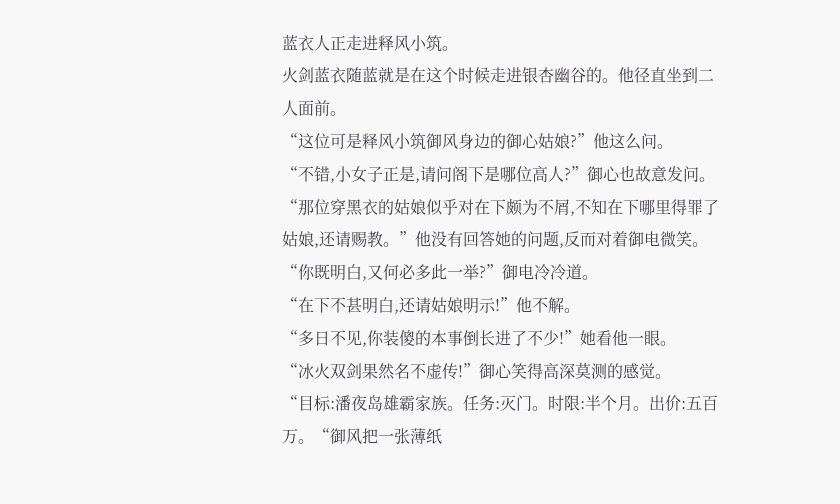蓝衣人正走进释风小筑。
火剑蓝衣随蓝就是在这个时候走进银杏幽谷的。他径直坐到二人面前。
“这位可是释风小筑御风身边的御心姑娘?”他这么问。
“不错,小女子正是,请问阁下是哪位高人?”御心也故意发问。
“那位穿黑衣的姑娘似乎对在下颇为不屑,不知在下哪里得罪了姑娘,还请赐教。”他没有回答她的问题,反而对着御电微笑。
“你既明白,又何必多此一举?”御电冷冷道。
“在下不甚明白,还请姑娘明示!”他不解。
“多日不见,你装傻的本事倒长进了不少!”她看他一眼。
“冰火双剑果然名不虚传!”御心笑得高深莫测的感觉。
“目标:潘夜岛雄霸家族。任务:灭门。时限:半个月。出价:五百万。“御风把一张薄纸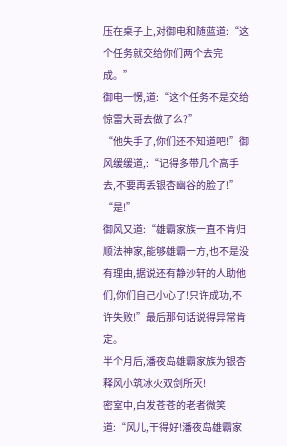压在桌子上,对御电和随蓝道:“这个任务就交给你们两个去完成。”
御电一愣,道:“这个任务不是交给惊雷大哥去做了么?”
“他失手了,你们还不知道吧!”御风缓缓道,:“记得多带几个高手去,不要再丢银杏幽谷的脸了!”
“是!”
御风又道:“雄霸家族一直不肯归顺法神家,能够雄霸一方,也不是没有理由,据说还有静沙轩的人助他们,你们自己小心了!只许成功,不许失败!”最后那句话说得异常肯定。
半个月后,潘夜岛雄霸家族为银杏释风小筑冰火双剑所灭!
密室中,白发苍苍的老者微笑道:“风儿,干得好!潘夜岛雄霸家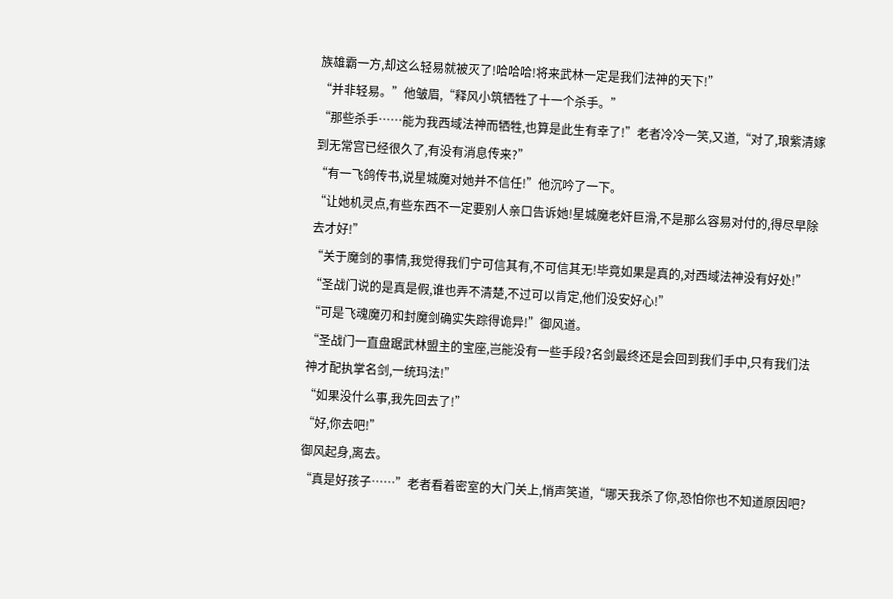族雄霸一方,却这么轻易就被灭了!哈哈哈!将来武林一定是我们法神的天下!”
“并非轻易。”他皱眉,“释风小筑牺牲了十一个杀手。”
“那些杀手……能为我西域法神而牺牲,也算是此生有幸了!”老者冷冷一笑,又道,“对了,琅紫清嫁到无常宫已经很久了,有没有消息传来?”
“有一飞鸽传书,说星城魔对她并不信任!”他沉吟了一下。
“让她机灵点,有些东西不一定要别人亲口告诉她!星城魔老奸巨滑,不是那么容易对付的,得尽早除去才好!”
“关于魔剑的事情,我觉得我们宁可信其有,不可信其无!毕竟如果是真的,对西域法神没有好处!”
“圣战门说的是真是假,谁也弄不清楚,不过可以肯定,他们没安好心!”
“可是飞魂魔刃和封魔剑确实失踪得诡异!”御风道。
“圣战门一直盘踞武林盟主的宝座,岂能没有一些手段?名剑最终还是会回到我们手中,只有我们法神才配执掌名剑,一统玛法!”
“如果没什么事,我先回去了!”
“好,你去吧!”
御风起身,离去。
“真是好孩子……”老者看着密室的大门关上,悄声笑道,“哪天我杀了你,恐怕你也不知道原因吧?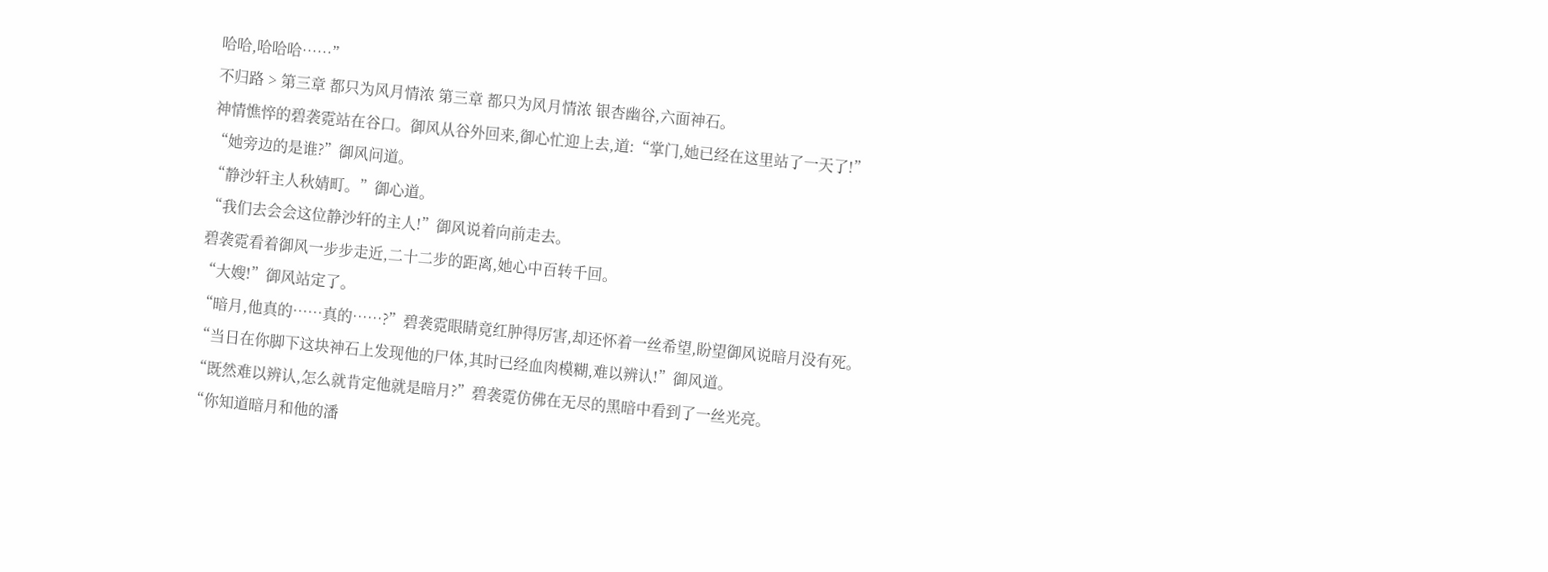哈哈,哈哈哈……”
不归路 > 第三章 都只为风月情浓 第三章 都只为风月情浓 银杏幽谷,六面神石。
神情憔悴的碧袭霓站在谷口。御风从谷外回来,御心忙迎上去,道:“掌门,她已经在这里站了一天了!”
“她旁边的是谁?”御风问道。
“静沙轩主人秋婧町。”御心道。
“我们去会会这位静沙轩的主人!”御风说着向前走去。
碧袭霓看着御风一步步走近,二十二步的距离,她心中百转千回。
“大嫂!”御风站定了。
“暗月,他真的……真的……?”碧袭霓眼睛竟红肿得厉害,却还怀着一丝希望,盼望御风说暗月没有死。
“当日在你脚下这块神石上发现他的尸体,其时已经血肉模糊,难以辨认!”御风道。
“既然难以辨认,怎么就肯定他就是暗月?”碧袭霓仿佛在无尽的黑暗中看到了一丝光亮。
“你知道暗月和他的潘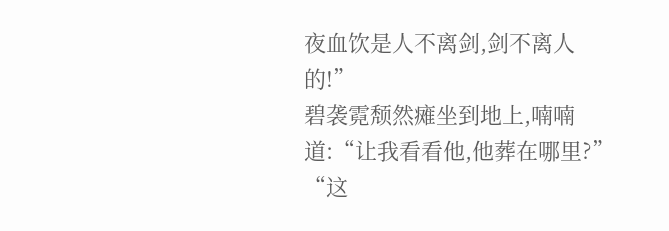夜血饮是人不离剑,剑不离人的!”
碧袭霓颓然瘫坐到地上,喃喃道:“让我看看他,他葬在哪里?”
“这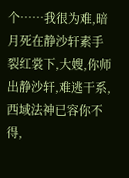个……我很为难,暗月死在静沙轩素手裂红裳下,大嫂,你师出静沙轩,难逃干系,西域法神已容你不得,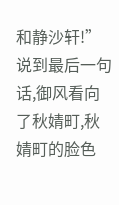和静沙轩!”说到最后一句话,御风看向了秋婧町,秋婧町的脸色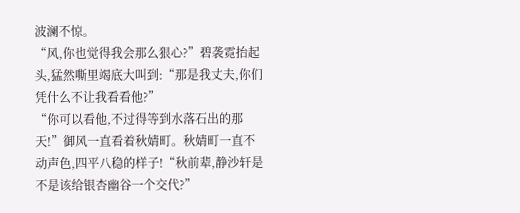波澜不惊。
“风,你也觉得我会那么狠心?”碧袭霓抬起头,猛然嘶里竭底大叫到:“那是我丈夫,你们凭什么不让我看看他?”
“你可以看他,不过得等到水落石出的那天!”御风一直看着秋婧町。秋婧町一直不动声色,四平八稳的样子!“秋前辈,静沙轩是不是该给银杏幽谷一个交代?”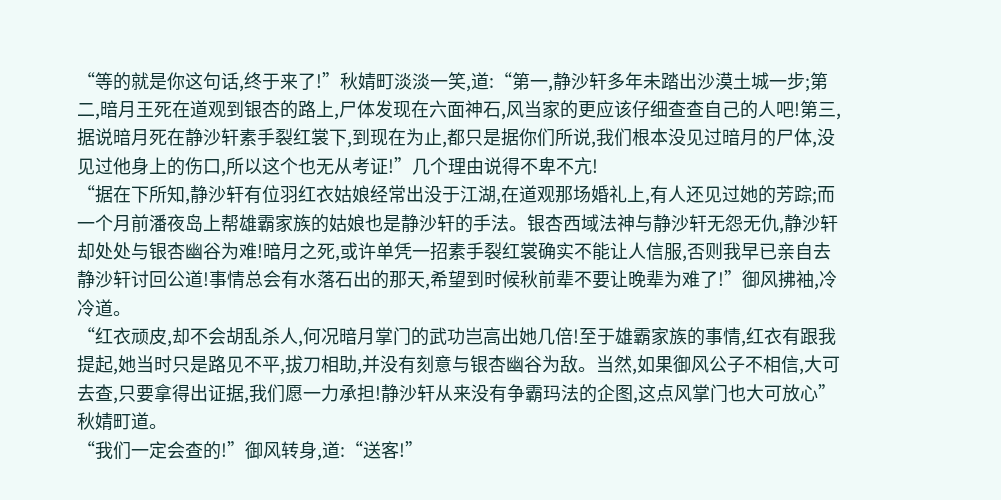“等的就是你这句话,终于来了!”秋婧町淡淡一笑,道:“第一,静沙轩多年未踏出沙漠土城一步;第二,暗月王死在道观到银杏的路上,尸体发现在六面神石,风当家的更应该仔细查查自己的人吧!第三,据说暗月死在静沙轩素手裂红裳下,到现在为止,都只是据你们所说,我们根本没见过暗月的尸体,没见过他身上的伤口,所以这个也无从考证!”几个理由说得不卑不亢!
“据在下所知,静沙轩有位羽红衣姑娘经常出没于江湖,在道观那场婚礼上,有人还见过她的芳踪;而一个月前潘夜岛上帮雄霸家族的姑娘也是静沙轩的手法。银杏西域法神与静沙轩无怨无仇,静沙轩却处处与银杏幽谷为难!暗月之死,或许单凭一招素手裂红裳确实不能让人信服,否则我早已亲自去静沙轩讨回公道!事情总会有水落石出的那天,希望到时候秋前辈不要让晚辈为难了!”御风拂袖,冷冷道。
“红衣顽皮,却不会胡乱杀人,何况暗月掌门的武功岂高出她几倍!至于雄霸家族的事情,红衣有跟我提起,她当时只是路见不平,拔刀相助,并没有刻意与银杏幽谷为敌。当然,如果御风公子不相信,大可去查,只要拿得出证据,我们愿一力承担!静沙轩从来没有争霸玛法的企图,这点风掌门也大可放心”秋婧町道。
“我们一定会查的!”御风转身,道:“送客!”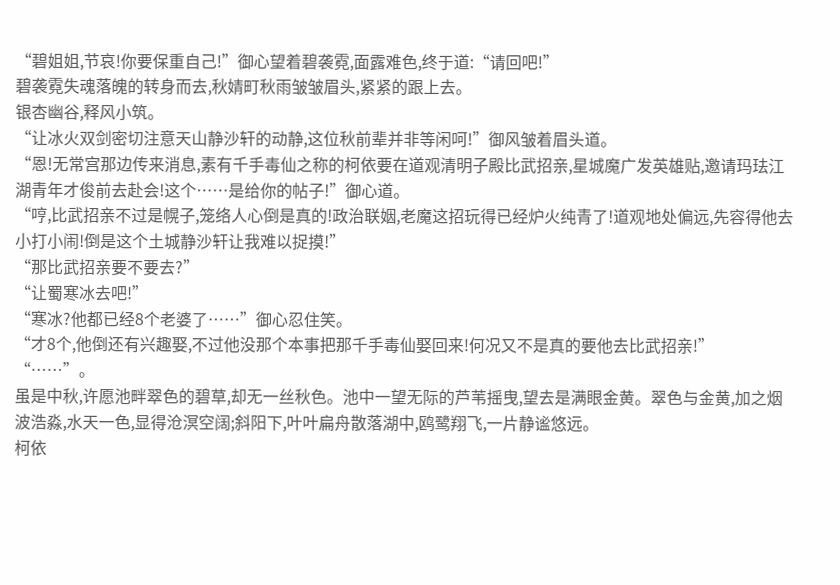“碧姐姐,节哀!你要保重自己!”御心望着碧袭霓,面露难色,终于道:“请回吧!”
碧袭霓失魂落魄的转身而去,秋婧町秋雨皱皱眉头,紧紧的跟上去。
银杏幽谷,释风小筑。
“让冰火双剑密切注意天山静沙轩的动静,这位秋前辈并非等闲呵!”御风皱着眉头道。
“恩!无常宫那边传来消息,素有千手毒仙之称的柯依要在道观清明子殿比武招亲,星城魔广发英雄贴,邀请玛珐江湖青年才俊前去赴会!这个……是给你的帖子!”御心道。
“哼,比武招亲不过是幌子,笼络人心倒是真的!政治联姻,老魔这招玩得已经炉火纯青了!道观地处偏远,先容得他去小打小闹!倒是这个土城静沙轩让我难以捉摸!”
“那比武招亲要不要去?”
“让蜀寒冰去吧!”
“寒冰?他都已经8个老婆了……”御心忍住笑。
“才8个,他倒还有兴趣娶,不过他没那个本事把那千手毒仙娶回来!何况又不是真的要他去比武招亲!”
“……”。
虽是中秋,许愿池畔翠色的碧草,却无一丝秋色。池中一望无际的芦苇摇曳,望去是满眼金黄。翠色与金黄,加之烟波浩淼,水天一色,显得沧溟空阔;斜阳下,叶叶扁舟散落湖中,鸥鹭翔飞,一片静谧悠远。
柯依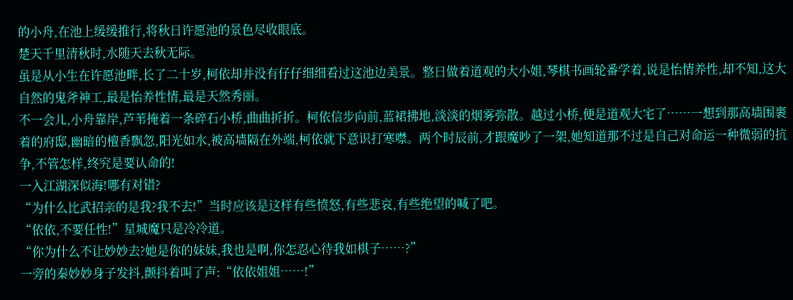的小舟,在池上缓缓推行,将秋日许愿池的景色尽收眼底。
楚天千里清秋时,水随天去秋无际。
虽是从小生在许愿池畔,长了二十岁,柯依却并没有仔仔细细看过这池边美景。整日做着道观的大小姐,琴棋书画轮番学着,说是怡情养性,却不知,这大自然的鬼斧神工,最是怡养性情,最是天然秀丽。
不一会儿,小舟靠岸,芦苇掩着一条碎石小桥,曲曲折折。柯依信步向前,蓝裙拂地,淡淡的烟雾弥散。越过小桥,便是道观大宅了……一想到那高墙围裹着的府邸,幽暗的檀香飘忽,阳光如水,被高墙隔在外端,柯依就下意识打寒噤。两个时辰前,才跟魔吵了一架,她知道那不过是自己对命运一种微弱的抗争,不管怎样,终究是要认命的!
一入江湖深似海!哪有对错?
“为什么比武招亲的是我?我不去!”当时应该是这样有些愤怒,有些悲哀,有些绝望的喊了吧。
“依依,不要任性!”星城魔只是冷冷道。
“你为什么不让妙妙去?她是你的妹妹,我也是啊,你怎忍心待我如棋子……?”
一旁的秦妙妙身子发抖,颤抖着叫了声:“依依姐姐……!”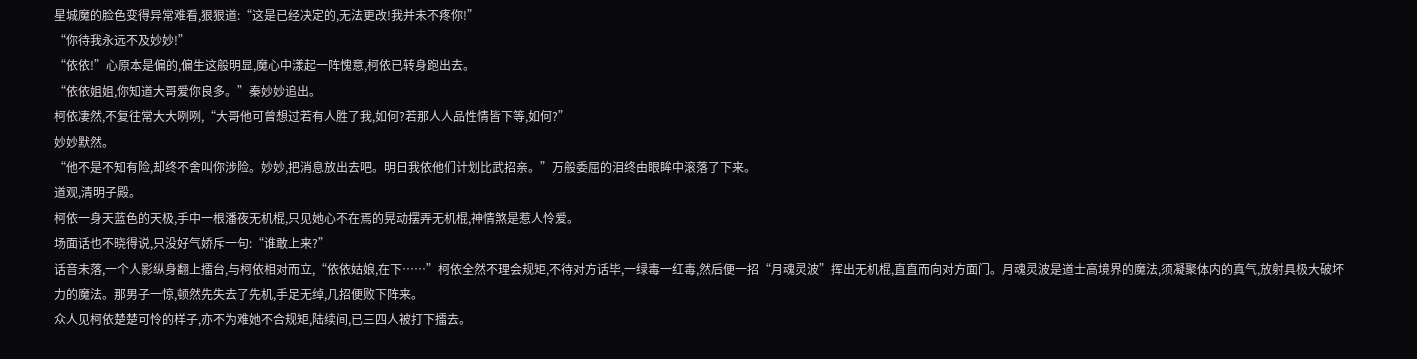星城魔的脸色变得异常难看,狠狠道:“这是已经决定的,无法更改!我并未不疼你!”
“你待我永远不及妙妙!”
“依依!”心原本是偏的,偏生这般明显,魔心中漾起一阵愧意,柯依已转身跑出去。
“依依姐姐,你知道大哥爱你良多。”秦妙妙追出。
柯依凄然,不复往常大大咧咧,“大哥他可曾想过若有人胜了我,如何?若那人人品性情皆下等,如何?”
妙妙默然。
“他不是不知有险,却终不舍叫你涉险。妙妙,把消息放出去吧。明日我依他们计划比武招亲。”万般委屈的泪终由眼眸中滚落了下来。
道观,清明子殿。
柯依一身天蓝色的天极,手中一根潘夜无机棍,只见她心不在焉的晃动摆弄无机棍,神情煞是惹人怜爱。
场面话也不晓得说,只没好气娇斥一句:“谁敢上来?”
话音未落,一个人影纵身翻上擂台,与柯依相对而立,“依依姑娘,在下……”柯依全然不理会规矩,不待对方话毕,一绿毒一红毒,然后便一招“月魂灵波”挥出无机棍,直直而向对方面门。月魂灵波是道士高境界的魔法,须凝聚体内的真气,放射具极大破坏力的魔法。那男子一惊,顿然先失去了先机,手足无绰,几招便败下阵来。
众人见柯依楚楚可怜的样子,亦不为难她不合规矩,陆续间,已三四人被打下擂去。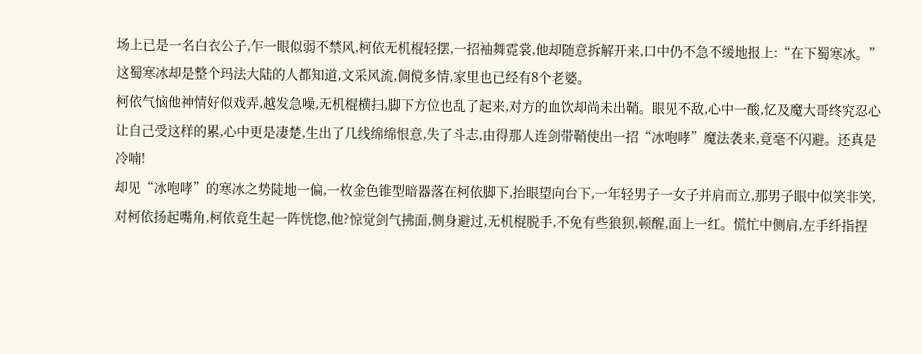场上已是一名白衣公子,乍一眼似弱不禁风,柯依无机棍轻摆,一招袖舞霓裳,他却随意拆解开来,口中仍不急不缓地报上:“在下蜀寒冰。”
这蜀寒冰却是整个玛法大陆的人都知道,文采风流,倜傥多情,家里也已经有8个老婆。
柯依气恼他神情好似戏弄,越发急噪,无机棍横扫,脚下方位也乱了起来,对方的血饮却尚未出鞘。眼见不敌,心中一酸,忆及魔大哥终究忍心让自己受这样的累,心中更是凄楚,生出了几线绵绵恨意,失了斗志,由得那人连剑带鞘使出一招“冰咆哮”魔法袭来,竟毫不闪避。还真是冷喃!
却见“冰咆哮”的寒冰之势陡地一偏,一枚金色锥型暗器落在柯依脚下,抬眼望向台下,一年轻男子一女子并肩而立,那男子眼中似笑非笑,对柯依扬起嘴角,柯依竟生起一阵恍惚,他?惊觉剑气拂面,侧身避过,无机棍脱手,不免有些狼狈,顿醒,面上一红。慌忙中侧肩,左手纤指捏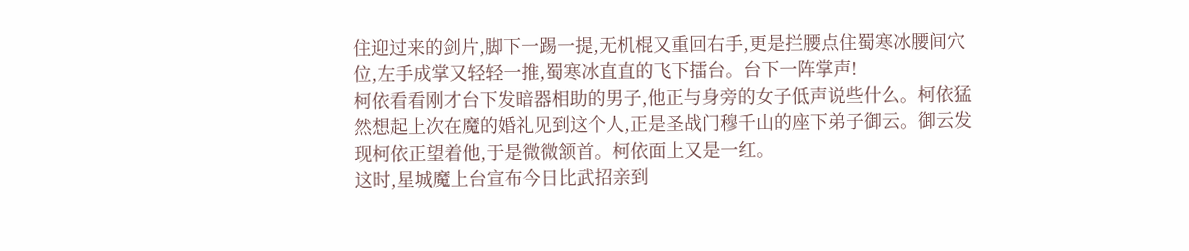住迎过来的剑片,脚下一踢一提,无机棍又重回右手,更是拦腰点住蜀寒冰腰间穴位,左手成掌又轻轻一推,蜀寒冰直直的飞下擂台。台下一阵掌声!
柯依看看刚才台下发暗器相助的男子,他正与身旁的女子低声说些什么。柯依猛然想起上次在魔的婚礼见到这个人,正是圣战门穆千山的座下弟子御云。御云发现柯依正望着他,于是微微颔首。柯依面上又是一红。
这时,星城魔上台宣布今日比武招亲到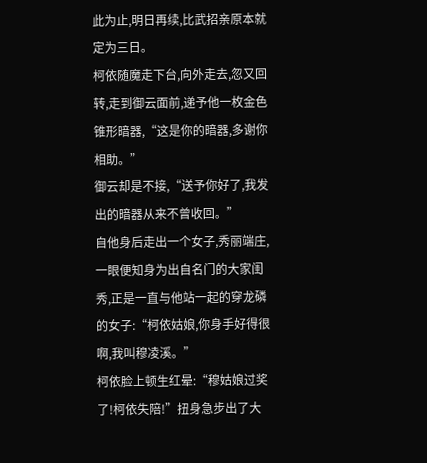此为止,明日再续,比武招亲原本就定为三日。
柯依随魔走下台,向外走去,忽又回转,走到御云面前,递予他一枚金色锥形暗器,“这是你的暗器,多谢你相助。”
御云却是不接,“送予你好了,我发出的暗器从来不曾收回。”
自他身后走出一个女子,秀丽端庄,一眼便知身为出自名门的大家闺秀,正是一直与他站一起的穿龙磷的女子:“柯依姑娘,你身手好得很啊,我叫穆凌溪。”
柯依脸上顿生红晕:“穆姑娘过奖了!柯依失陪!”扭身急步出了大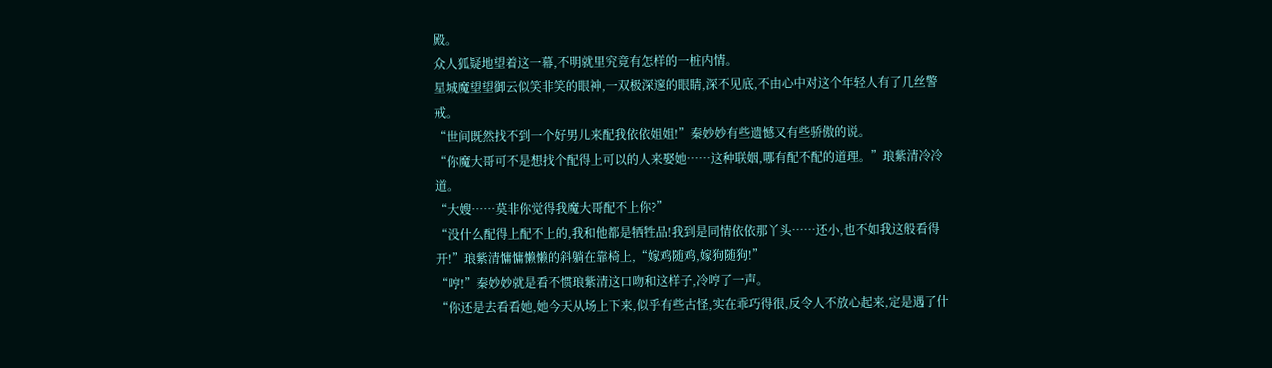殿。
众人狐疑地望着这一幕,不明就里究竟有怎样的一桩内情。
星城魔望望御云似笑非笑的眼神,一双极深邃的眼睛,深不见底,不由心中对这个年轻人有了几丝警戒。
“世间既然找不到一个好男儿来配我依依姐姐!”秦妙妙有些遗憾又有些骄傲的说。
“你魔大哥可不是想找个配得上可以的人来娶她……这种联姻,哪有配不配的道理。”琅紫清冷冷道。
“大嫂……莫非你觉得我魔大哥配不上你?”
“没什么配得上配不上的,我和他都是牺牲品!我到是同情依依那丫头……还小,也不如我这般看得开!”琅紫清慵慵懒懒的斜躺在靠椅上,“嫁鸡随鸡,嫁狗随狗!”
“哼!”秦妙妙就是看不惯琅紫清这口吻和这样子,冷哼了一声。
“你还是去看看她,她今天从场上下来,似乎有些古怪,实在乖巧得很,反令人不放心起来,定是遇了什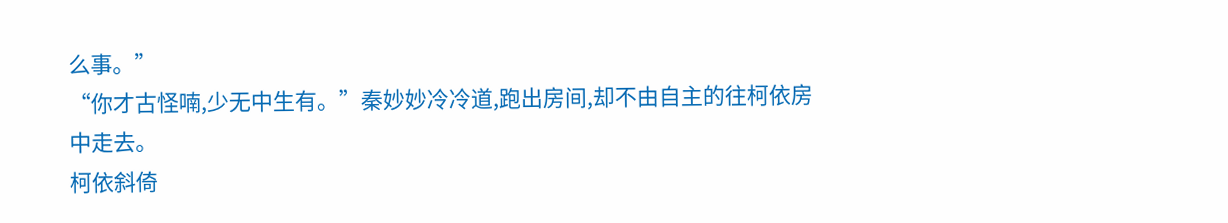么事。”
“你才古怪喃,少无中生有。”秦妙妙冷冷道,跑出房间,却不由自主的往柯依房中走去。
柯依斜倚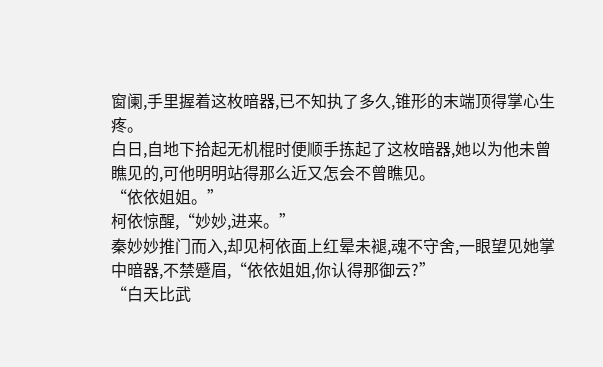窗阑,手里握着这枚暗器,已不知执了多久,锥形的末端顶得掌心生疼。
白日,自地下拾起无机棍时便顺手拣起了这枚暗器,她以为他未曾瞧见的,可他明明站得那么近又怎会不曾瞧见。
“依依姐姐。”
柯依惊醒,“妙妙,进来。”
秦妙妙推门而入,却见柯依面上红晕未褪,魂不守舍,一眼望见她掌中暗器,不禁蹙眉,“依依姐姐,你认得那御云?”
“白天比武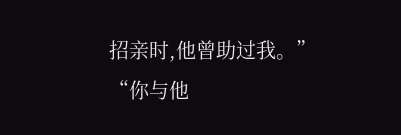招亲时,他曾助过我。”
“你与他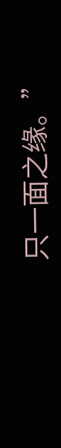只一面之缘。”